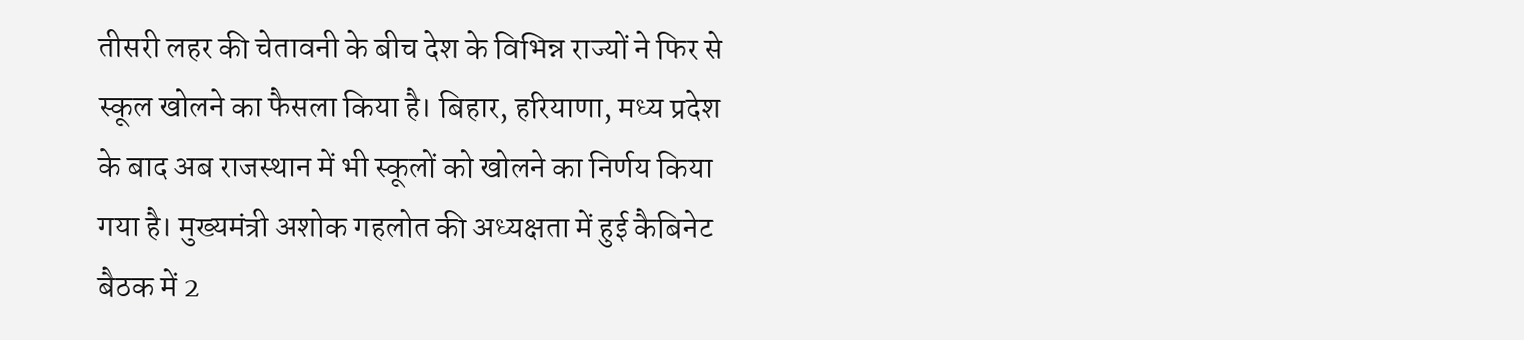तीसरी लहर की चेतावनी के बीच देश के विभिन्न राज्यों ने फिर से स्कूल खोलने का फैसला किया है। बिहार, हरियाणा, मध्य प्रदेश के बाद अब राजस्थान में भी स्कूलों को खोलने का निर्णय किया गया है। मुख्यमंत्री अशोक गहलोत की अध्यक्षता में हुई कैबिनेट बैठक में 2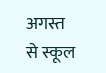अगस्त से स्कूल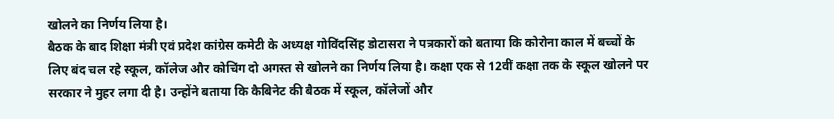खोलने का निर्णय लिया है।
बैठक के बाद शिक्षा मंत्री एवं प्रदेश कांग्रेस कमेटी के अध्यक्ष गोविंदसिंह डोटासरा ने पत्रकारों को बताया कि कोरोना काल में बच्चों के लिए बंद चल रहे स्कूल, कॉलेज और कोचिंग दो अगस्त से खोलने का निर्णय लिया है। कक्षा एक से 12वीं कक्षा तक के स्कूल खोलने पर सरकार ने मुहर लगा दी है। उन्होंने बताया कि कैबिनेट की बैठक में स्कूल, कॉलेजों और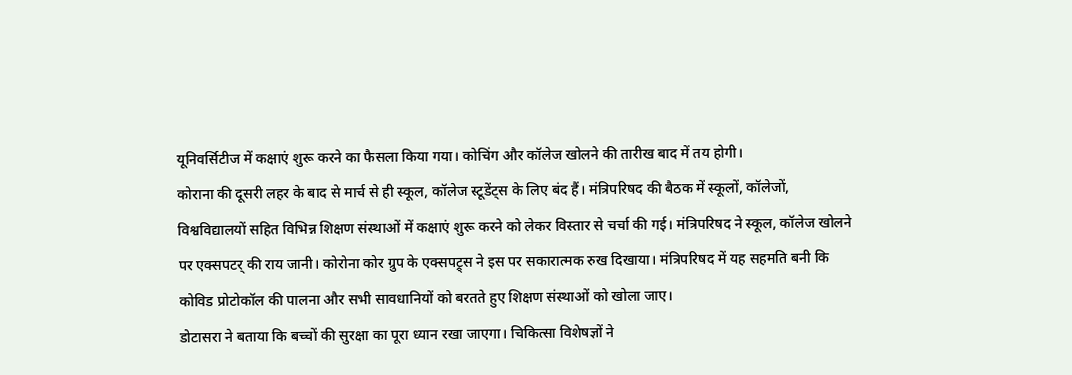यूनिवर्सिटीज में कक्षाएं शुरू करने का फैसला किया गया। कोचिंग और कॉलेज खोलने की तारीख बाद में तय होगी।
कोराना की दूसरी लहर के बाद से मार्च से ही स्कूल, कॉलेज स्टूडेंट्स के लिए बंद हैं। मंत्रिपरिषद की बैठक में स्कूलों, कॉलेजों, विश्वविद्यालयों सहित विभिन्न शिक्षण संस्थाओं में कक्षाएं शुरू करने को लेकर विस्तार से चर्चा की गई। मंत्रिपरिषद ने स्कूल, कॉलेज खोलने पर एक्सपटर् की राय जानी। कोरोना कोर ग्रुप के एक्सपट्र्स ने इस पर सकारात्मक रुख दिखाया। मंत्रिपरिषद में यह सहमति बनी कि कोविड प्रोटोकॉल की पालना और सभी सावधानियों को बरतते हुए शिक्षण संस्थाओं को खोला जाए।
डोटासरा ने बताया कि बच्चों की सुरक्षा का पूरा ध्यान रखा जाएगा। चिकित्सा विशेषज्ञों ने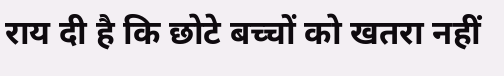राय दी है कि छोटे बच्चों को खतरा नहीं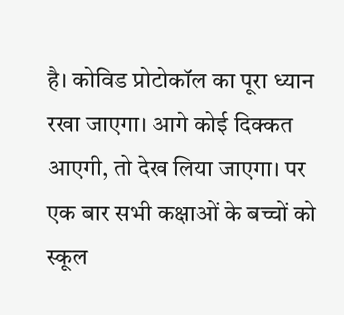है। कोविड प्रोटोकॉल का पूरा ध्यान रखा जाएगा। आगे कोई दिक्कत आएगी, तो देख लिया जाएगा। पर एक बार सभी कक्षाओं के बच्चों को स्कूल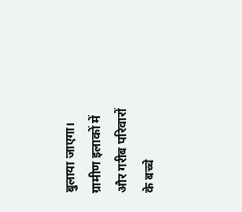बुलाया जाएगा। ग्रामीण इलाकों में और गरीब परिवारों के बच्चे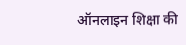ऑनलाइन शिक्षा की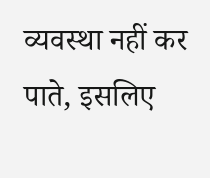व्यवस्था नहीं कर पाते, इसलिए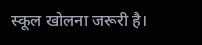स्कूल खोलना जरूरी है।